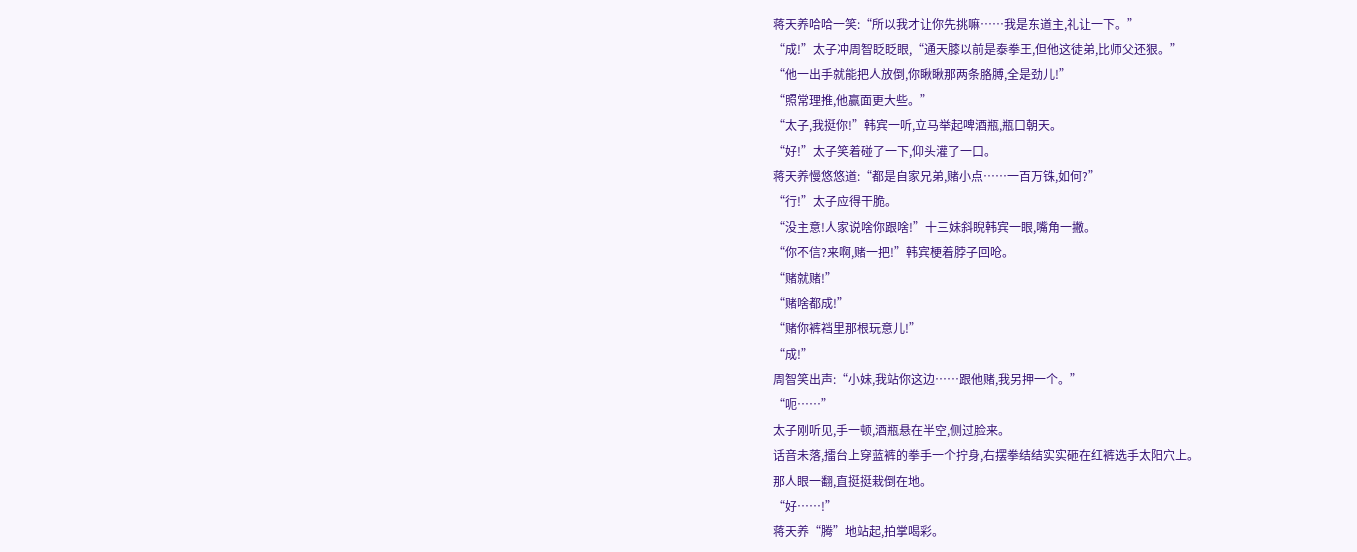蒋天养哈哈一笑:“所以我才让你先挑嘛……我是东道主,礼让一下。”
“成!”太子冲周智眨眨眼,“通天膝以前是泰拳王,但他这徒弟,比师父还狠。”
“他一出手就能把人放倒,你瞅瞅那两条胳膊,全是劲儿!”
“照常理推,他赢面更大些。”
“太子,我挺你!”韩宾一听,立马举起啤酒瓶,瓶口朝天。
“好!”太子笑着碰了一下,仰头灌了一口。
蒋天养慢悠悠道:“都是自家兄弟,赌小点……一百万铢,如何?”
“行!”太子应得干脆。
“没主意!人家说啥你跟啥!”十三妹斜睨韩宾一眼,嘴角一撇。
“你不信?来啊,赌一把!”韩宾梗着脖子回呛。
“赌就赌!”
“赌啥都成!”
“赌你裤裆里那根玩意儿!”
“成!”
周智笑出声:“小妹,我站你这边……跟他赌,我另押一个。”
“呃……”
太子刚听见,手一顿,酒瓶悬在半空,侧过脸来。
话音未落,擂台上穿蓝裤的拳手一个拧身,右摆拳结结实实砸在红裤选手太阳穴上。
那人眼一翻,直挺挺栽倒在地。
“好……!”
蒋天养“腾”地站起,拍掌喝彩。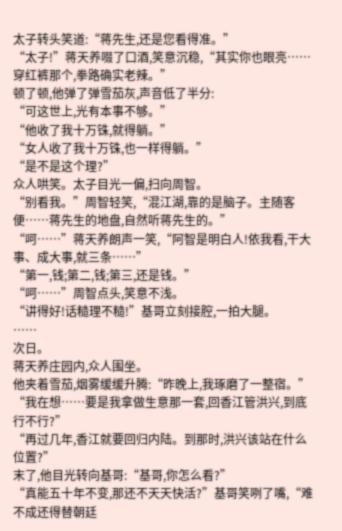太子转头笑道:“蒋先生,还是您看得准。”
“太子!”蒋天养啜了口酒,笑意沉稳,“其实你也眼亮……穿红裤那个,拳路确实老辣。”
顿了顿,他弹了弹雪茄灰,声音低了半分:
“可这世上,光有本事不够。”
“他收了我十万铢,就得躺。”
“女人收了我十万铢,也一样得躺。”
“是不是这个理?”
众人哄笑。太子目光一偏,扫向周智。
“别看我。”周智轻笑,“混江湖,靠的是脑子。主随客便……蒋先生的地盘,自然听蒋先生的。”
“呵……”蒋天养朗声一笑,“阿智是明白人!依我看,干大事、成大事,就三条……”
“第一,钱;第二,钱;第三,还是钱。”
“呵……”周智点头,笑意不浅。
“讲得好!话糙理不糙!”基哥立刻接腔,一拍大腿。
……
次日。
蒋天养庄园内,众人围坐。
他夹着雪茄,烟雾缓缓升腾:“昨晚上,我琢磨了一整宿。”
“我在想……要是我拿做生意那一套,回香江管洪兴,到底行不行?”
“再过几年,香江就要回归内陆。到那时,洪兴该站在什么位置?”
末了,他目光转向基哥:“基哥,你怎么看?”
“真能五十年不变,那还不天天快活?”基哥笑咧了嘴,“难不成还得替朝廷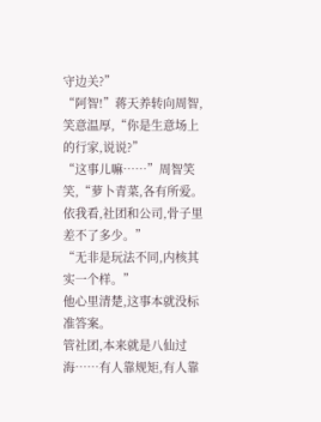守边关?”
“阿智!”蒋天养转向周智,笑意温厚,“你是生意场上的行家,说说?”
“这事儿嘛……”周智笑笑,“萝卜青菜,各有所爱。依我看,社团和公司,骨子里差不了多少。”
“无非是玩法不同,内核其实一个样。”
他心里清楚,这事本就没标准答案。
管社团,本来就是八仙过海……有人靠规矩,有人靠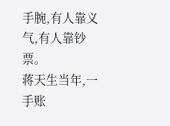手腕,有人靠义气,有人靠钞票。
蒋天生当年,一手账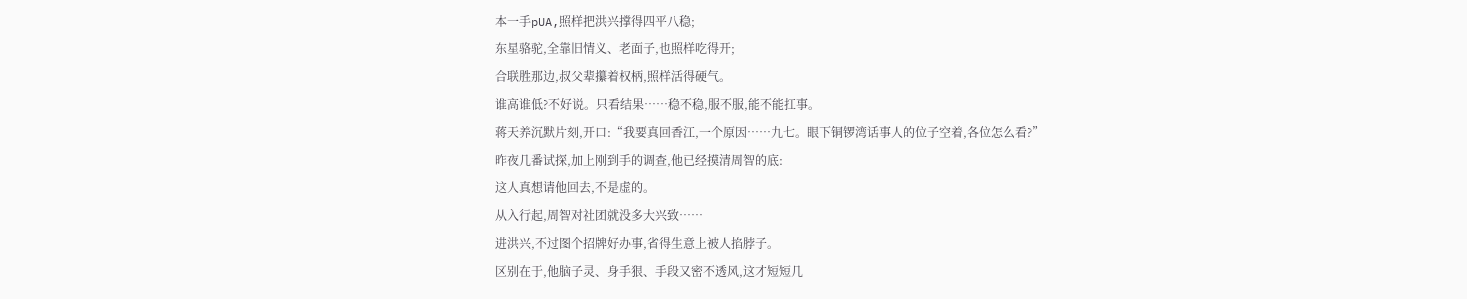本一手pUA,照样把洪兴撑得四平八稳;
东星骆驼,全靠旧情义、老面子,也照样吃得开;
合联胜那边,叔父辈攥着权柄,照样活得硬气。
谁高谁低?不好说。只看结果……稳不稳,服不服,能不能扛事。
蒋天养沉默片刻,开口:“我要真回香江,一个原因……九七。眼下铜锣湾话事人的位子空着,各位怎么看?”
昨夜几番试探,加上刚到手的调查,他已经摸清周智的底:
这人真想请他回去,不是虚的。
从入行起,周智对社团就没多大兴致……
进洪兴,不过图个招牌好办事,省得生意上被人掐脖子。
区别在于,他脑子灵、身手狠、手段又密不透风,这才短短几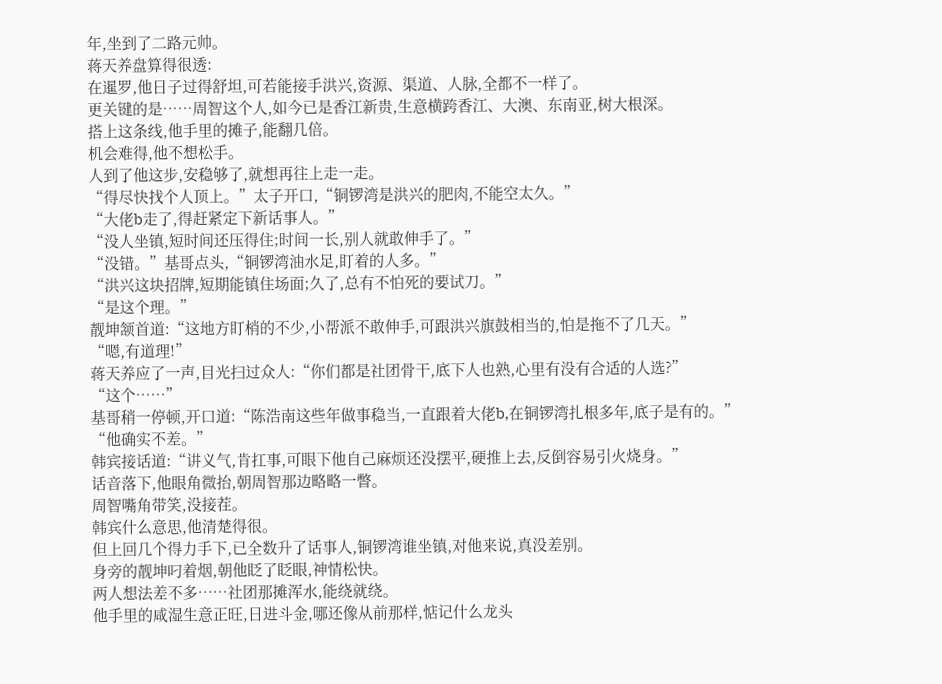年,坐到了二路元帅。
蒋天养盘算得很透:
在暹罗,他日子过得舒坦,可若能接手洪兴,资源、渠道、人脉,全都不一样了。
更关键的是……周智这个人,如今已是香江新贵,生意横跨香江、大澳、东南亚,树大根深。
搭上这条线,他手里的摊子,能翻几倍。
机会难得,他不想松手。
人到了他这步,安稳够了,就想再往上走一走。
“得尽快找个人顶上。”太子开口,“铜锣湾是洪兴的肥肉,不能空太久。”
“大佬b走了,得赶紧定下新话事人。”
“没人坐镇,短时间还压得住;时间一长,别人就敢伸手了。”
“没错。”基哥点头,“铜锣湾油水足,盯着的人多。”
“洪兴这块招牌,短期能镇住场面;久了,总有不怕死的要试刀。”
“是这个理。”
靓坤颔首道:“这地方盯梢的不少,小帮派不敢伸手,可跟洪兴旗鼓相当的,怕是拖不了几天。”
“嗯,有道理!”
蒋天养应了一声,目光扫过众人:“你们都是社团骨干,底下人也熟,心里有没有合适的人选?”
“这个……”
基哥稍一停顿,开口道:“陈浩南这些年做事稳当,一直跟着大佬b,在铜锣湾扎根多年,底子是有的。”
“他确实不差。”
韩宾接话道:“讲义气,肯扛事,可眼下他自己麻烦还没摆平,硬推上去,反倒容易引火烧身。”
话音落下,他眼角微抬,朝周智那边略略一瞥。
周智嘴角带笑,没接茬。
韩宾什么意思,他清楚得很。
但上回几个得力手下,已全数升了话事人,铜锣湾谁坐镇,对他来说,真没差别。
身旁的靓坤叼着烟,朝他眨了眨眼,神情松快。
两人想法差不多……社团那摊浑水,能绕就绕。
他手里的咸湿生意正旺,日进斗金,哪还像从前那样,惦记什么龙头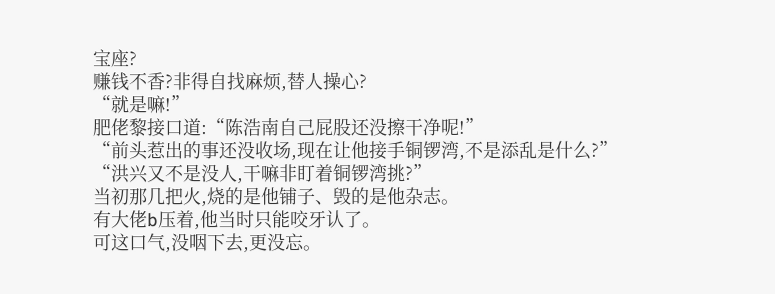宝座?
赚钱不香?非得自找麻烦,替人操心?
“就是嘛!”
肥佬黎接口道:“陈浩南自己屁股还没擦干净呢!”
“前头惹出的事还没收场,现在让他接手铜锣湾,不是添乱是什么?”
“洪兴又不是没人,干嘛非盯着铜锣湾挑?”
当初那几把火,烧的是他铺子、毁的是他杂志。
有大佬b压着,他当时只能咬牙认了。
可这口气,没咽下去,更没忘。